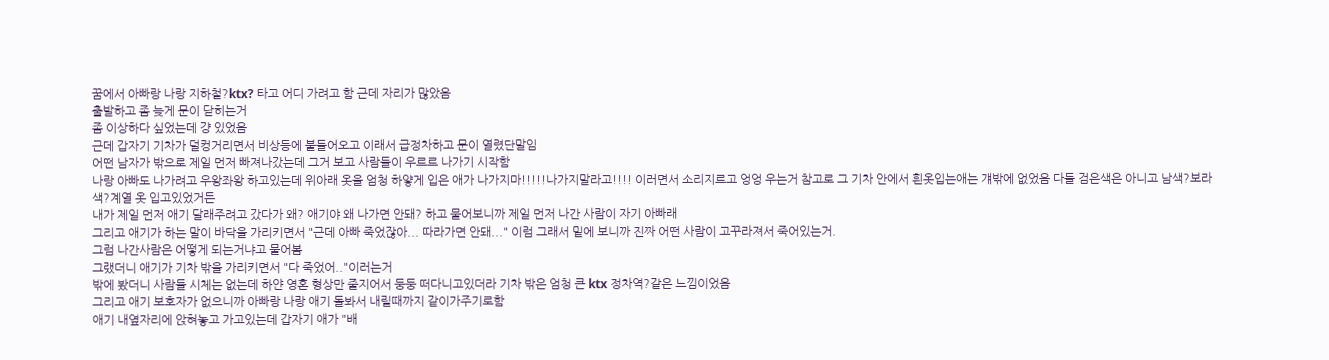꿈에서 아빠랑 나랑 지하철?ktx? 타고 어디 가려고 함 근데 자리가 많았음
출발하고 좀 늦게 문이 닫히는거
좀 이상하다 싶었는데 걍 있었음
근데 갑자기 기차가 덜컹거리면서 비상등에 불들어오고 이래서 급정차하고 문이 열렸단말임
어떤 남자가 밖으로 제일 먼저 빠져나갔는데 그거 보고 사람들이 우르르 나가기 시작함
나랑 아빠도 나가려고 우왕좌왕 하고있는데 위아래 옷을 엄청 하얗게 입은 애가 나가지마!!!!!나가지말라고!!!! 이러면서 소리지르고 엉엉 우는거 참고로 그 기차 안에서 흰옷입는애는 걔밖에 없었음 다들 검은색은 아니고 남색?보라색?계열 옷 입고있었거든
내가 제일 먼저 애기 달래주려고 갔다가 왜? 애기야 왜 나가면 안돼? 하고 물어보니까 제일 먼저 나간 사람이 자기 아빠래
그리고 애기가 하는 말이 바닥을 가리키면서 "근데 아빠 죽었잖아... 따라가면 안돼..." 이럼 그래서 밑에 보니까 진짜 어떤 사람이 고꾸라져서 죽어있는거.
그럼 나간사람은 어떻게 되는거냐고 물어봄
그랬더니 애기가 기차 밖을 가리키면서 "다 죽었어.."이러는거
밖에 봤더니 사람들 시체는 없는데 하얀 영혼 형상만 줄지어서 둥둥 떠다니고있더라 기차 밖은 엄청 큰 ktx 정차역?같은 느낌이었음
그리고 애기 보호자가 없으니까 아빠랑 나랑 애기 돌봐서 내릴때까지 같이가주기로함
애기 내옆자리에 앉혀놓고 가고있는데 갑자기 애가 "배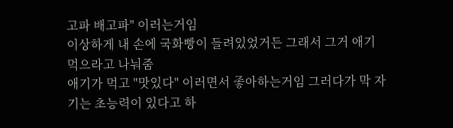고파 배고파" 이러는거임
이상하게 내 손에 국화빵이 들려있었거든 그래서 그거 애기 먹으라고 나눠줌
애기가 먹고 "맛있다" 이러면서 좋아하는거임 그러다가 막 자기는 초능력이 있다고 하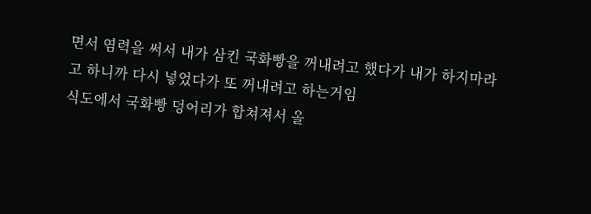면서 염력을 써서 내가 삼킨 국화빵을 꺼내려고 했다가 내가 하지마라고 하니까 다시 넣었다가 또 꺼내려고 하는거임
식도에서 국화빵 덩어리가 합쳐져서 올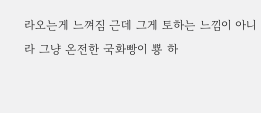라오는게 느껴짐 근데 그게 토하는 느낌이 아니라 그냥 온전한 국화빵이 뿅 하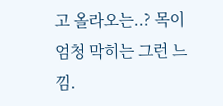고 올라오는..? 목이 엄청 막히는 그런 느낌.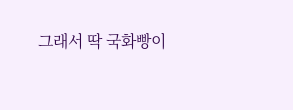그래서 딱 국화빵이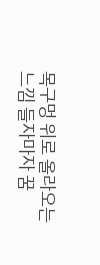목구멍 위로 올라오는 느낌 들자마자 꿈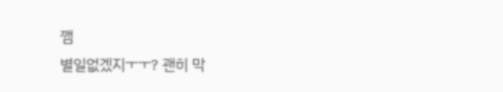깸
별일없겠지ㅜㅜ? 괜히 막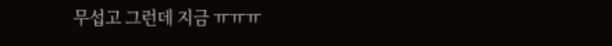무섭고 그런데 지금 ㅠㅠㅠ